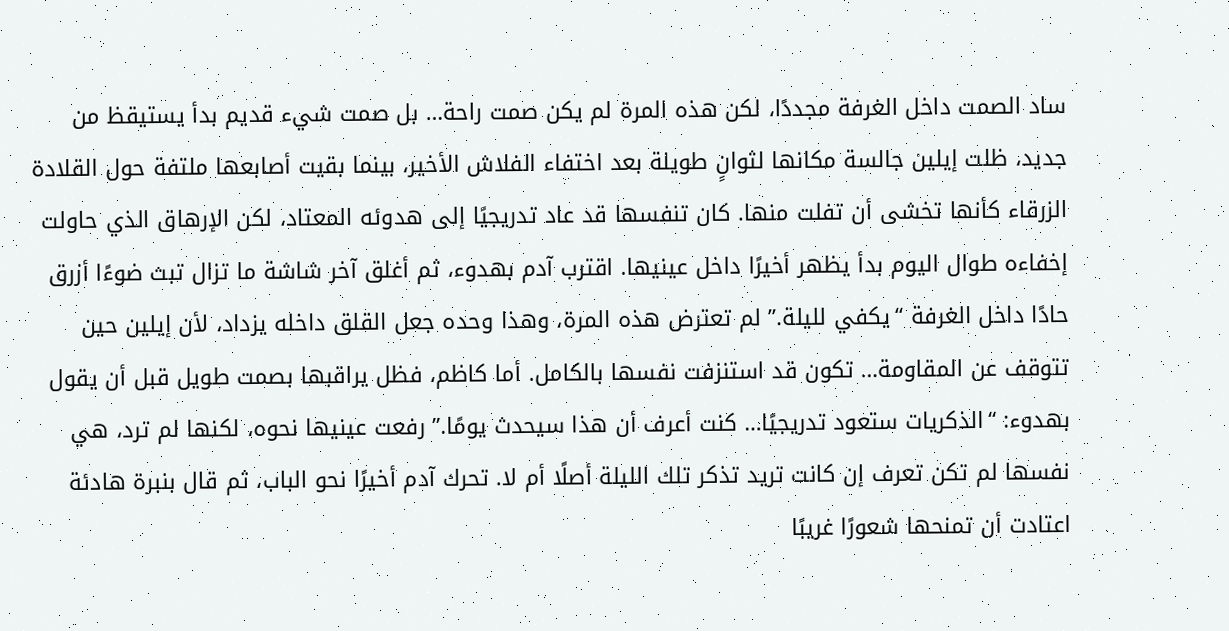ساد الصمت داخل الغرفة مجددًا، لكن هذه المرة لم يكن صمت راحة… بل صمت شيء قديم بدأ يستيقظ من جديد، ظلت إيلين جالسة مكانها لثوانٍ طويلة بعد اختفاء الفلاش الأخير، بينما بقيت أصابعها ملتفة حول القلادة الزرقاء كأنها تخشى أن تفلت منها. كان تنفسها قد عاد تدريجيًا إلى هدوئه المعتاد، لكن الإرهاق الذي حاولت إخفاءه طوال اليوم بدأ يظهر أخيرًا داخل عينيها. اقترب آدم بهدوء، ثم أغلق آخر شاشة ما تزال تبث ضوءًا أزرق حادًا داخل الغرفة “يكفي لليلة.” لم تعترض هذه المرة، وهذا وحده جعل القلق داخله يزداد، لأن إيلين حين تتوقف عن المقاومة… تكون قد استنزفت نفسها بالكامل. أما كاظم، فظل يراقبها بصمت طويل قبل أن يقول بهدوء: “الذكريات ستعود تدريجيًا… كنت أعرف أن هذا سيحدث يومًا.” رفعت عينيها نحوه، لكنها لم ترد، هي نفسها لم تكن تعرف إن كانت تريد تذكر تلك الليلة أصلًا أم لا. تحرك آدم أخيرًا نحو الباب، ثم قال بنبرة هادئة اعتادت أن تمنحها شعورًا غريبًا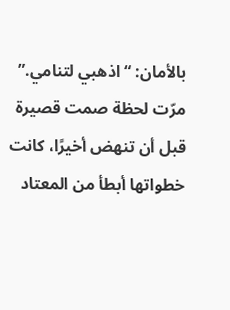بالأمان: “اذهبي لتنامي.” مرّت لحظة صمت قصيرة قبل أن تنهض أخيرًا، كانت خطواتها أبطأ من المعتاد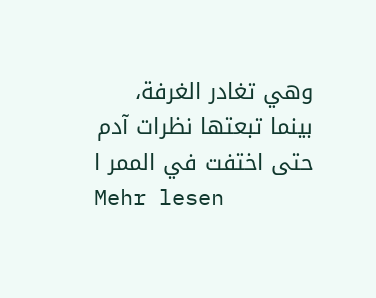وهي تغادر الغرفة، بينما تبعتها نظرات آدم حتى اختفت في الممر ا
Mehr lesen